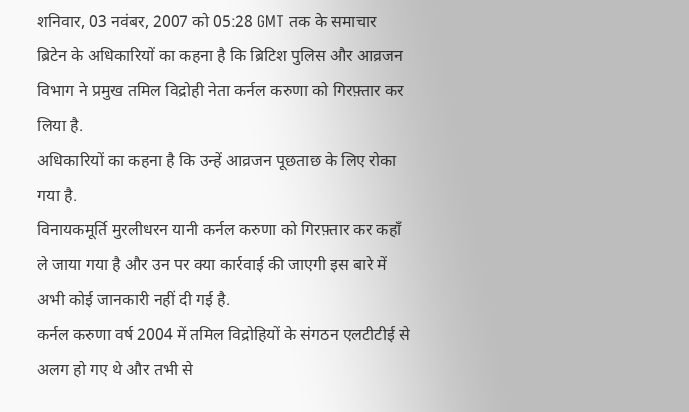शनिवार, 03 नवंबर, 2007 को 05:28 GMT तक के समाचार
ब्रिटेन के अधिकारियों का कहना है कि ब्रिटिश पुलिस और आव्रजन विभाग ने प्रमुख तमिल विद्रोही नेता कर्नल करुणा को गिरफ़्तार कर लिया है.
अधिकारियों का कहना है कि उन्हें आव्रजन पूछताछ के लिए रोका गया है.
विनायकमूर्ति मुरलीधरन यानी कर्नल करुणा को गिरफ़्तार कर कहाँ ले जाया गया है और उन पर क्या कार्रवाई की जाएगी इस बारे में अभी कोई जानकारी नहीं दी गई है.
कर्नल करुणा वर्ष 2004 में तमिल विद्रोहियों के संगठन एलटीटीई से अलग हो गए थे और तभी से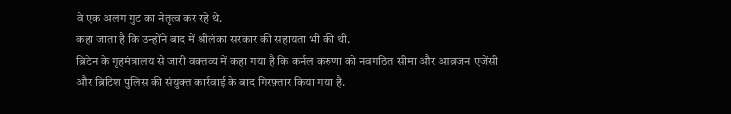वे एक अलग गुट का नेतृत्व कर रहे थे.
कहा जाता है कि उन्होंने बाद में श्रीलंका सरकार की सहायता भी की थी.
ब्रिटेन के गृहमंत्रालय से जारी वक्तव्य में कहा गया है कि कर्नल करुणा को नवगठित सीमा और आव्रजन एजेंसी और ब्रिटिश पुलिस की संयुक्त कार्रवाई के बाद गिरफ़्तार किया गया है.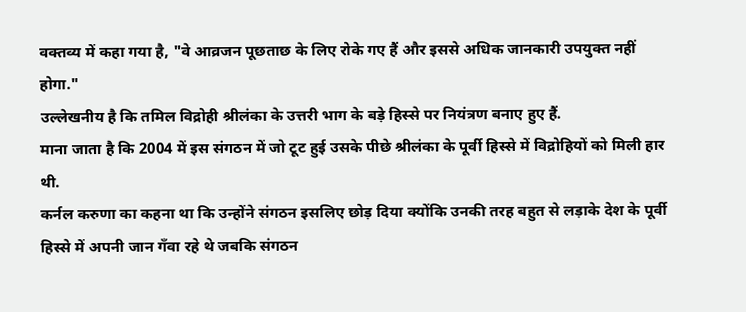वक्तव्य में कहा गया है, "वे आव्रजन पूछताछ के लिए रोके गए हैं और इससे अधिक जानकारी उपयुक्त नहीं होगा."
उल्लेखनीय है कि तमिल विद्रोही श्रीलंका के उत्तरी भाग के बड़े हिस्से पर नियंत्रण बनाए हुए हैं.
माना जाता है कि 2004 में इस संगठन में जो टूट हुई उसके पीछे श्रीलंका के पूर्वी हिस्से में विद्रोहियों को मिली हार थी.
कर्नल करुणा का कहना था कि उन्होंने संगठन इसलिए छोड़ दिया क्योंकि उनकी तरह बहुत से लड़ाके देश के पूर्वी हिस्से में अपनी जान गँवा रहे थे जबकि संगठन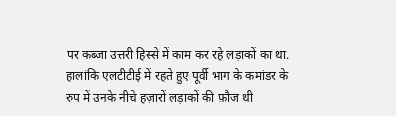पर कब्जा उत्तरी हिस्से में काम कर रहे लड़ाकों का था.
हालांकि एलटीटीई में रहते हुए पूर्वी भाग के कमांडर के रुप में उनके नीचे हज़ारों लड़ाकों की फ़ौज थी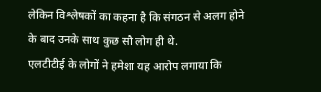लेकिन विश्लेषकों का कहना है कि संगठन से अलग होने के बाद उनके साथ कुछ सौ लोग ही थे.
एलटीटीई के लोगों ने हमेशा यह आरोप लगाया कि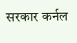सरकार कर्नल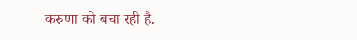करुणा को बचा रही है.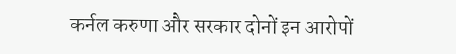कर्नल करुणा और सरकार दोनों इन आरोपों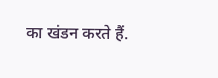का खंडन करते हैं.